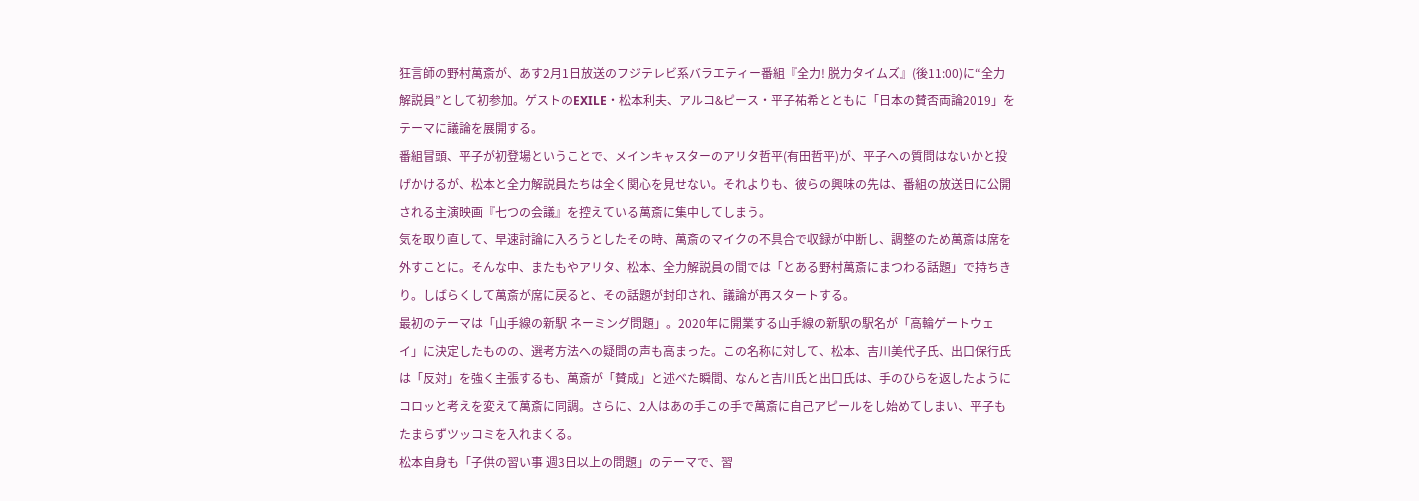狂言師の野村萬斎が、あす2月1日放送のフジテレビ系バラエティー番組『全力! 脱力タイムズ』(後11:00)に“全力解説員”として初参加。ゲストのEXILE・松本利夫、アルコ&ピース・平子祐希とともに「日本の賛否両論2019」をテーマに議論を展開する。
番組冒頭、平子が初登場ということで、メインキャスターのアリタ哲平(有田哲平)が、平子への質問はないかと投げかけるが、松本と全力解説員たちは全く関心を見せない。それよりも、彼らの興味の先は、番組の放送日に公開される主演映画『七つの会議』を控えている萬斎に集中してしまう。
気を取り直して、早速討論に入ろうとしたその時、萬斎のマイクの不具合で収録が中断し、調整のため萬斎は席を外すことに。そんな中、またもやアリタ、松本、全力解説員の間では「とある野村萬斎にまつわる話題」で持ちきり。しばらくして萬斎が席に戻ると、その話題が封印され、議論が再スタートする。
最初のテーマは「山手線の新駅 ネーミング問題」。2020年に開業する山手線の新駅の駅名が「高輪ゲートウェイ」に決定したものの、選考方法への疑問の声も高まった。この名称に対して、松本、吉川美代子氏、出口保行氏は「反対」を強く主張するも、萬斎が「賛成」と述べた瞬間、なんと吉川氏と出口氏は、手のひらを返したようにコロッと考えを変えて萬斎に同調。さらに、2人はあの手この手で萬斎に自己アピールをし始めてしまい、平子もたまらずツッコミを入れまくる。
松本自身も「子供の習い事 週3日以上の問題」のテーマで、習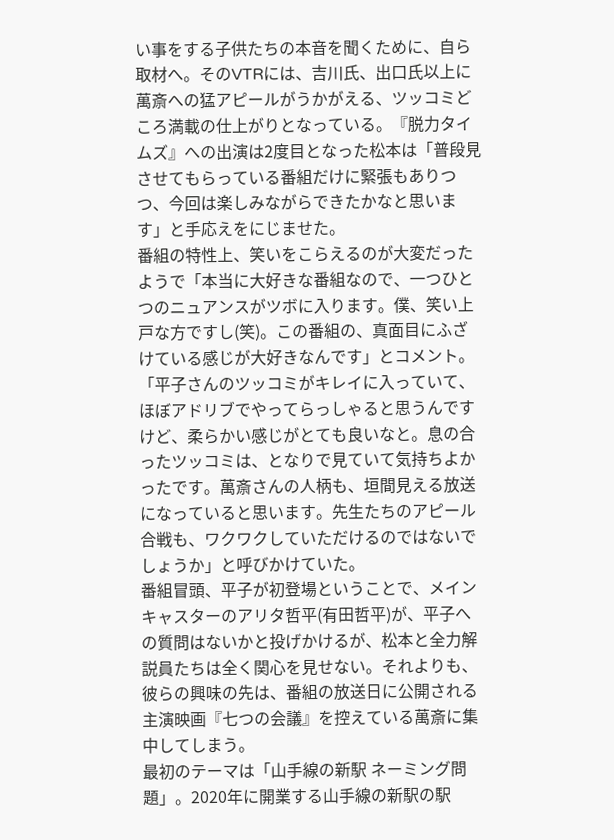い事をする子供たちの本音を聞くために、自ら取材へ。そのVTRには、吉川氏、出口氏以上に萬斎への猛アピールがうかがえる、ツッコミどころ満載の仕上がりとなっている。『脱力タイムズ』への出演は2度目となった松本は「普段見させてもらっている番組だけに緊張もありつつ、今回は楽しみながらできたかなと思います」と手応えをにじませた。
番組の特性上、笑いをこらえるのが大変だったようで「本当に大好きな番組なので、一つひとつのニュアンスがツボに入ります。僕、笑い上戸な方ですし(笑)。この番組の、真面目にふざけている感じが大好きなんです」とコメント。「平子さんのツッコミがキレイに入っていて、ほぼアドリブでやってらっしゃると思うんですけど、柔らかい感じがとても良いなと。息の合ったツッコミは、となりで見ていて気持ちよかったです。萬斎さんの人柄も、垣間見える放送になっていると思います。先生たちのアピール合戦も、ワクワクしていただけるのではないでしょうか」と呼びかけていた。
番組冒頭、平子が初登場ということで、メインキャスターのアリタ哲平(有田哲平)が、平子への質問はないかと投げかけるが、松本と全力解説員たちは全く関心を見せない。それよりも、彼らの興味の先は、番組の放送日に公開される主演映画『七つの会議』を控えている萬斎に集中してしまう。
最初のテーマは「山手線の新駅 ネーミング問題」。2020年に開業する山手線の新駅の駅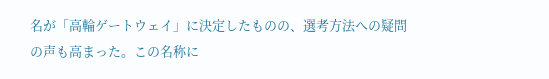名が「高輪ゲートウェイ」に決定したものの、選考方法への疑問の声も高まった。この名称に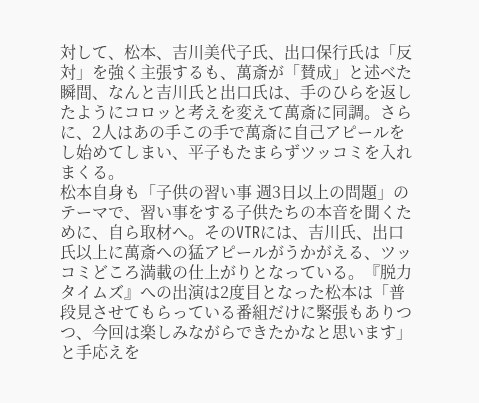対して、松本、吉川美代子氏、出口保行氏は「反対」を強く主張するも、萬斎が「賛成」と述べた瞬間、なんと吉川氏と出口氏は、手のひらを返したようにコロッと考えを変えて萬斎に同調。さらに、2人はあの手この手で萬斎に自己アピールをし始めてしまい、平子もたまらずツッコミを入れまくる。
松本自身も「子供の習い事 週3日以上の問題」のテーマで、習い事をする子供たちの本音を聞くために、自ら取材へ。そのVTRには、吉川氏、出口氏以上に萬斎への猛アピールがうかがえる、ツッコミどころ満載の仕上がりとなっている。『脱力タイムズ』への出演は2度目となった松本は「普段見させてもらっている番組だけに緊張もありつつ、今回は楽しみながらできたかなと思います」と手応えを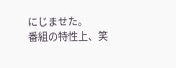にじませた。
番組の特性上、笑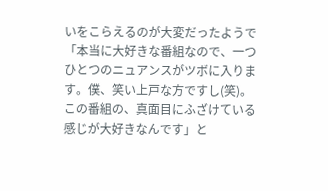いをこらえるのが大変だったようで「本当に大好きな番組なので、一つひとつのニュアンスがツボに入ります。僕、笑い上戸な方ですし(笑)。この番組の、真面目にふざけている感じが大好きなんです」と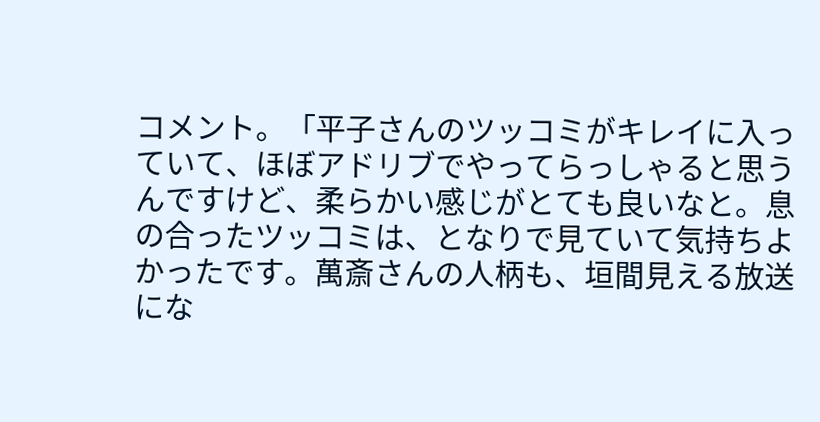コメント。「平子さんのツッコミがキレイに入っていて、ほぼアドリブでやってらっしゃると思うんですけど、柔らかい感じがとても良いなと。息の合ったツッコミは、となりで見ていて気持ちよかったです。萬斎さんの人柄も、垣間見える放送にな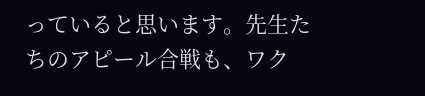っていると思います。先生たちのアピール合戦も、ワク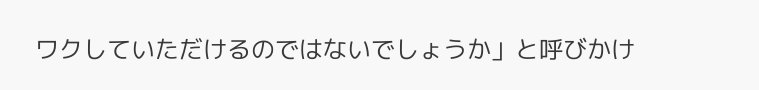ワクしていただけるのではないでしょうか」と呼びかけ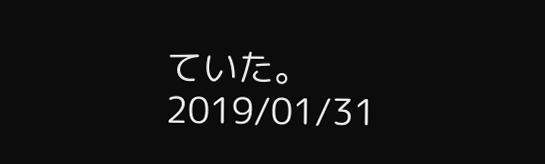ていた。
2019/01/31